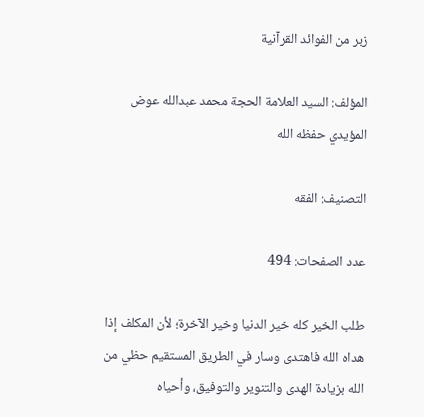زبر من الفوائد القرآنية

المؤلف: السيد العلامة الحجة محمد عبدالله عوض المؤيدي حفظه الله

التصنيف: الفقه

عدد الصفحات: 494

طلب الخير كله خير الدنيا وخير الآخرة؛ لأن المكلف إذا هداه الله فاهتدى وسار في الطريق المستقيم حظي من الله بزيادة الهدى والتنوير والتوفيق، وأحياه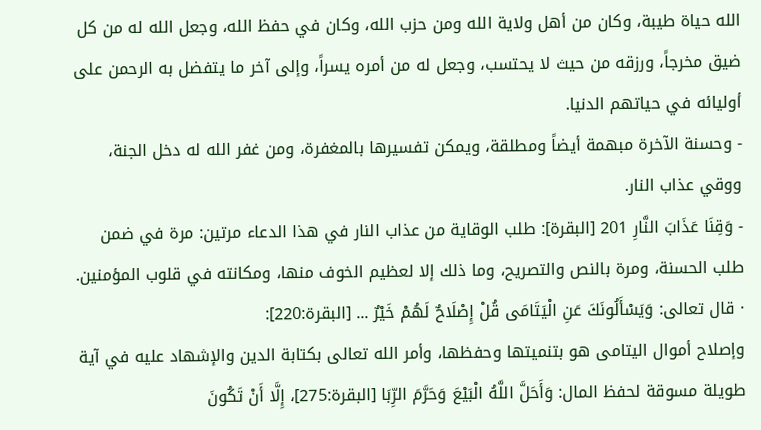الله حياة طيبة، وكان من أهل ولاية الله ومن حزب الله، وكان في حفظ الله، وجعل الله له من كل ضيق مخرجاً، ورزقه من حيث لا يحتسب، وجعل له من أمره يسراً، وإلى آخر ما يتفضل به الرحمن على أوليائه في حياتهم الدنيا.
- وحسنة الآخرة مبهمة أيضاً ومطلقة، ويمكن تفسيرها بالمغفرة، ومن غفر الله له دخل الجنة، ووقي عذاب النار.
- وَقِنَا عَذَابَ النَّارِ 201 [البقرة]: طلب الوقاية من عذاب النار في هذا الدعاء مرتين: مرة في ضمن طلب الحسنة، ومرة بالنص والتصريح، وما ذلك إلا لعظيم الخوف منها، ومكانته في قلوب المؤمنين.
· قال تعالى: وَيَسْأَلُونَكَ عَنِ الْيَتَامَى قُلْ إِصْلَاحٌ لَهُمْ خَيْرٌ ... [البقرة:220]:
وإصلاح أموال اليتامى هو بتنميتها وحفظها، وأمر الله تعالى بكتابة الدين والإشهاد عليه في آية طويلة مسوقة لحفظ المال: وَأَحَلَّ اللَّهُ الْبَيْعَ وَحَرَّمَ الرِّبَا [البقرة:275]، إِلَّا أَنْ تَكُونَ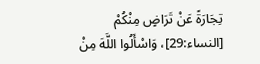تِجَارَةً عَنْ تَرَاضٍ مِنْكُمْ [النساء:29]، وَاسْأَلُوا اللَّهَ مِنْ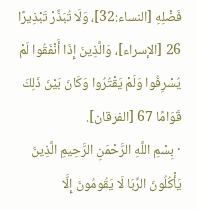فَضْلِهِ [النساء:32]، وَلَا تُبَذِّرْ تَبْذِيرًا 26 [الإسراء]، وَالَّذِينَ إِذَا أَنْفَقُوا لَمْ يُسْرِفُوا وَلَمْ يَقْتُرُوا وَكَانَ بَيْنَ ذَلِكَ قَوَامًا 67 [الفرقان].
· بِسْمِ اللَّهِ الرَّحْمَنِ الرَّحِيمِ الَّذِينَ يَأْكُلُونَ الرِّبَا لَا يَقُومُونَ إِلَّا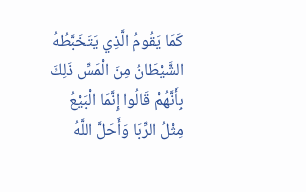كَمَا يَقُومُ الَّذِي يَتَخَبَّطُهُ الشَّيْطَانُ مِنَ الْمَسِّ ذَلِكَ بِأَنَّهُمْ قَالُوا إِنَّمَا الْبَيْعُ مِثْلُ الرِّبَا وَأَحَلَّ اللَّهُ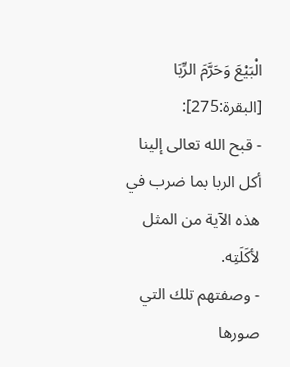الْبَيْعَ وَحَرَّمَ الرِّبَا [البقرة:275]:
- قبح الله تعالى إلينا أكل الربا بما ضرب في هذه الآية من المثل لأكَلَتِه.
- وصفتهم تلك التي صورها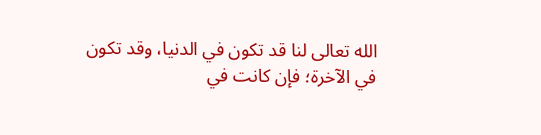الله تعالى لنا قد تكون في الدنيا، وقد تكون في الآخرة؛ فإن كانت في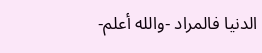الدنيا فالمراد -والله أعلم-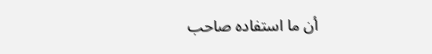أن ما استفاده صاحب